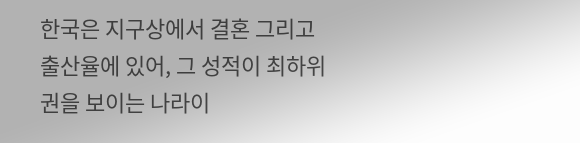한국은 지구상에서 결혼 그리고 출산율에 있어, 그 성적이 최하위권을 보이는 나라이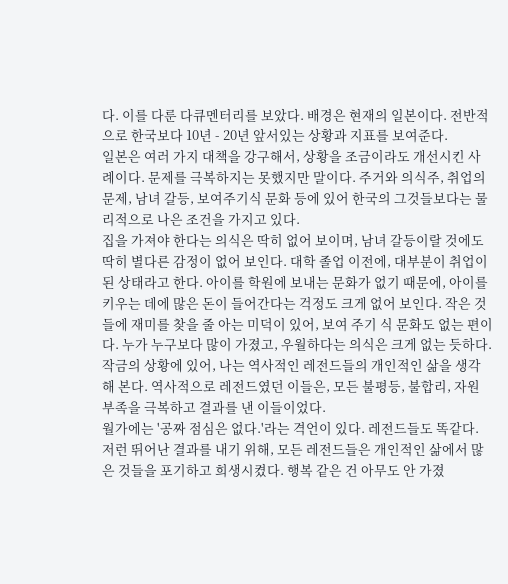다. 이를 다룬 다큐멘터리를 보았다. 배경은 현재의 일본이다. 전반적으로 한국보다 10년 - 20년 앞서있는 상황과 지표를 보여준다.
일본은 여러 가지 대책을 강구해서, 상황을 조금이라도 개선시킨 사례이다. 문제를 극복하지는 못했지만 말이다. 주거와 의식주, 취업의 문제, 남녀 갈등, 보여주기식 문화 등에 있어 한국의 그것들보다는 물리적으로 나은 조건을 가지고 있다.
집을 가져야 한다는 의식은 딱히 없어 보이며, 남녀 갈등이랄 것에도 딱히 별다른 감정이 없어 보인다. 대학 졸업 이전에, 대부분이 취업이 된 상태라고 한다. 아이를 학원에 보내는 문화가 없기 때문에, 아이를 키우는 데에 많은 돈이 들어간다는 걱정도 크게 없어 보인다. 작은 것들에 재미를 찾을 줄 아는 미덕이 있어, 보여 주기 식 문화도 없는 편이다. 누가 누구보다 많이 가졌고, 우월하다는 의식은 크게 없는 듯하다.
작금의 상황에 있어, 나는 역사적인 레전드들의 개인적인 삶을 생각해 본다. 역사적으로 레전드였던 이들은, 모든 불평등, 불합리, 자원 부족을 극복하고 결과를 낸 이들이었다.
월가에는 '공짜 점심은 없다.'라는 격언이 있다. 레전드들도 똑같다. 저런 뛰어난 결과를 내기 위해, 모든 레전드들은 개인적인 삶에서 많은 것들을 포기하고 희생시켰다. 행복 같은 건 아무도 안 가졌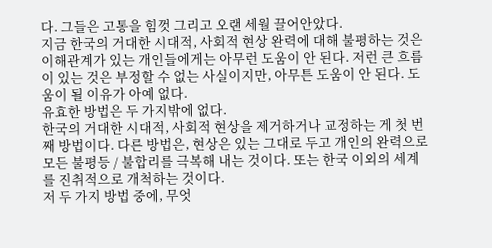다. 그들은 고통을 힘껏 그리고 오랜 세월 끌어안았다.
지금 한국의 거대한 시대적, 사회적 현상 완력에 대해 불평하는 것은 이해관계가 있는 개인들에게는 아무런 도움이 안 된다. 저런 큰 흐름이 있는 것은 부정할 수 없는 사실이지만, 아무튼 도움이 안 된다. 도움이 될 이유가 아예 없다.
유효한 방법은 두 가지밖에 없다.
한국의 거대한 시대적, 사회적 현상을 제거하거나 교정하는 게 첫 번째 방법이다. 다른 방법은, 현상은 있는 그대로 두고 개인의 완력으로 모든 불평등 / 불합리를 극복해 내는 것이다. 또는 한국 이외의 세계를 진취적으로 개척하는 것이다.
저 두 가지 방법 중에, 무엇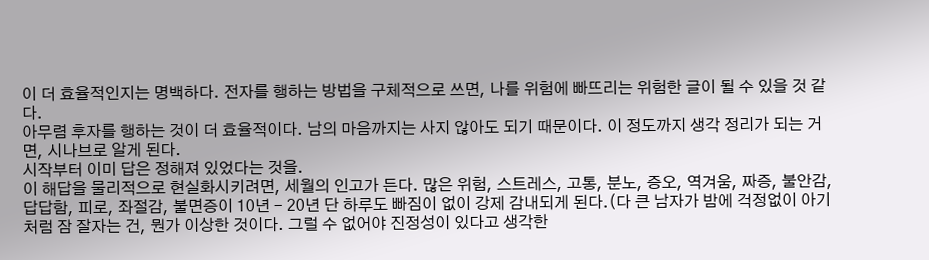이 더 효율적인지는 명백하다. 전자를 행하는 방법을 구체적으로 쓰면, 나를 위험에 빠뜨리는 위험한 글이 될 수 있을 것 같다.
아무렴 후자를 행하는 것이 더 효율적이다. 남의 마음까지는 사지 않아도 되기 때문이다. 이 정도까지 생각 정리가 되는 거면, 시나브로 알게 된다.
시작부터 이미 답은 정해져 있었다는 것을.
이 해답을 물리적으로 현실화시키려면, 세월의 인고가 든다. 많은 위험, 스트레스, 고통, 분노, 증오, 역겨움, 짜증, 불안감, 답답함, 피로, 좌절감, 불면증이 10년 - 20년 단 하루도 빠짐이 없이 강제 감내되게 된다.(다 큰 남자가 밤에 걱정없이 아기처럼 잠 잘자는 건, 뭔가 이상한 것이다. 그럴 수 없어야 진정성이 있다고 생각한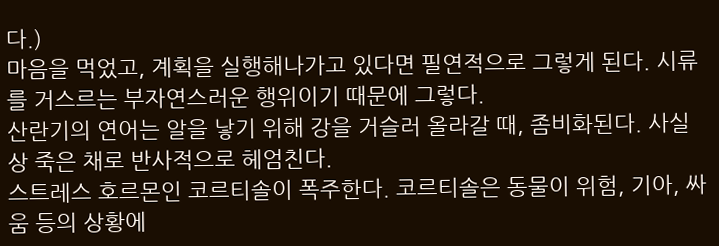다.)
마음을 먹었고, 계획을 실행해나가고 있다면 필연적으로 그렇게 된다. 시류를 거스르는 부자연스러운 행위이기 때문에 그렇다.
산란기의 연어는 알을 낳기 위해 강을 거슬러 올라갈 때, 좀비화된다. 사실상 죽은 채로 반사적으로 헤엄친다.
스트레스 호르몬인 코르티솔이 폭주한다. 코르티솔은 동물이 위험, 기아, 싸움 등의 상황에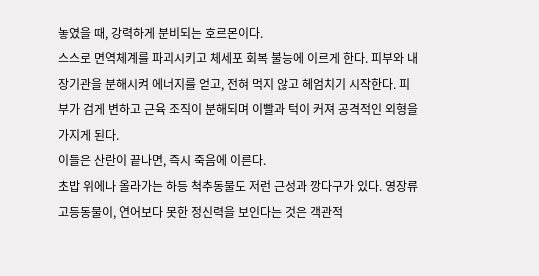놓였을 때, 강력하게 분비되는 호르몬이다.
스스로 면역체계를 파괴시키고 체세포 회복 불능에 이르게 한다. 피부와 내장기관을 분해시켜 에너지를 얻고, 전혀 먹지 않고 헤엄치기 시작한다. 피부가 검게 변하고 근육 조직이 분해되며 이빨과 턱이 커져 공격적인 외형을 가지게 된다.
이들은 산란이 끝나면, 즉시 죽음에 이른다.
초밥 위에나 올라가는 하등 척추동물도 저런 근성과 깡다구가 있다. 영장류 고등동물이, 연어보다 못한 정신력을 보인다는 것은 객관적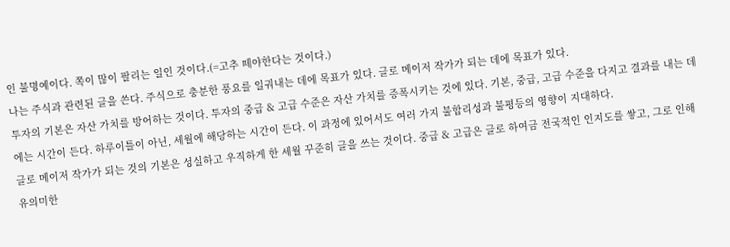인 불명예이다. 쪽이 많이 팔리는 일인 것이다.(=고추 떼야한다는 것이다.)
나는 주식과 관련된 글을 쓴다. 주식으로 충분한 풍요를 일궈내는 데에 목표가 있다. 글로 메이저 작가가 되는 데에 목표가 있다.
투자의 기본은 자산 가치를 방어하는 것이다. 투자의 중급 & 고급 수준은 자산 가치를 증폭시키는 것에 있다. 기본, 중급, 고급 수준을 다지고 결과를 내는 데에는 시간이 든다. 하루이틀이 아닌, 세월에 해당하는 시간이 든다. 이 과정에 있어서도 여러 가지 불합리성과 불평등의 영향이 지대하다.
글로 메이저 작가가 되는 것의 기본은 성실하고 우직하게 한 세월 꾸준히 글을 쓰는 것이다. 중급 & 고급은 글로 하여금 전국적인 인지도를 쌓고, 그로 인해 유의미한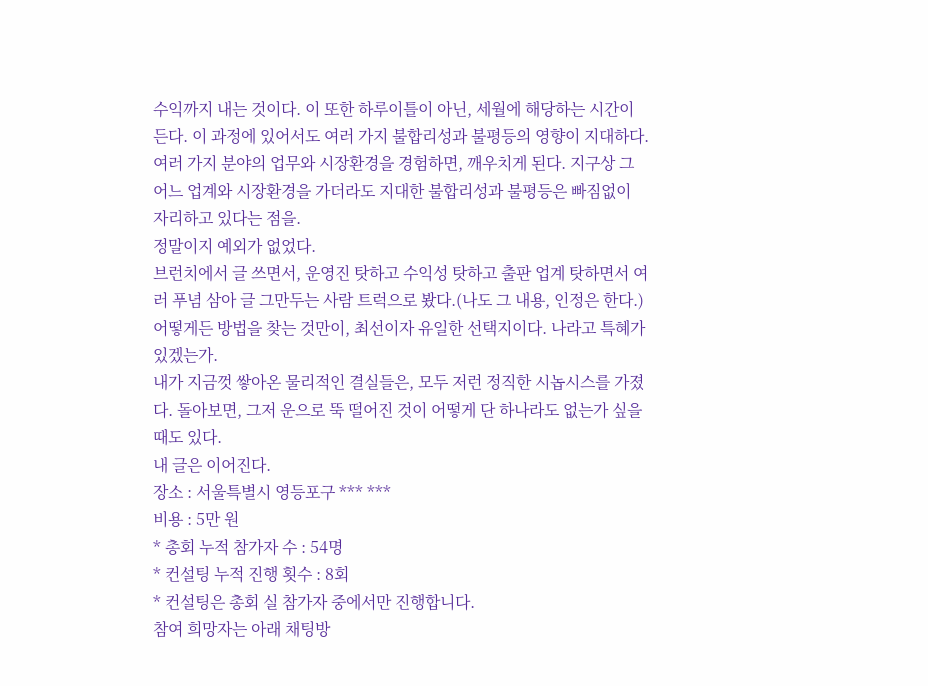수익까지 내는 것이다. 이 또한 하루이틀이 아닌, 세월에 해당하는 시간이 든다. 이 과정에 있어서도 여러 가지 불합리성과 불평등의 영향이 지대하다.
여러 가지 분야의 업무와 시장환경을 경험하면, 깨우치게 된다. 지구상 그 어느 업계와 시장환경을 가더라도 지대한 불합리성과 불평등은 빠짐없이 자리하고 있다는 점을.
정말이지 예외가 없었다.
브런치에서 글 쓰면서, 운영진 탓하고 수익성 탓하고 출판 업계 탓하면서 여러 푸념 삼아 글 그만두는 사람 트럭으로 봤다.(나도 그 내용, 인정은 한다.)
어떻게든 방법을 찾는 것만이, 최선이자 유일한 선택지이다. 나라고 특혜가 있겠는가.
내가 지금껏 쌓아온 물리적인 결실들은, 모두 저런 정직한 시놉시스를 가졌다. 돌아보면, 그저 운으로 뚝 떨어진 것이 어떻게 단 하나라도 없는가 싶을 때도 있다.
내 글은 이어진다.
장소 : 서울특별시 영등포구 *** ***
비용 : 5만 원
* 총회 누적 참가자 수 : 54명
* 컨설팅 누적 진행 횟수 : 8회
* 컨설팅은 총회 실 참가자 중에서만 진행합니다.
참여 희망자는 아래 채팅방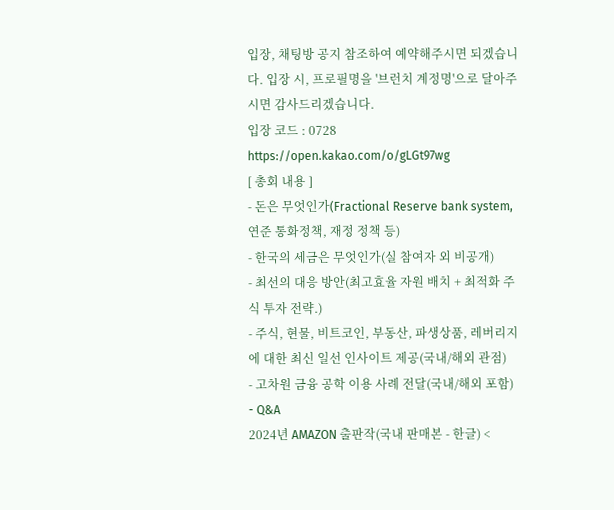입장, 채팅방 공지 참조하여 예약해주시면 되겠습니다. 입장 시, 프로필명을 '브런치 계정명'으로 달아주시면 감사드리겠습니다.
입장 코드 : 0728
https://open.kakao.com/o/gLGt97wg
[ 총회 내용 ]
- 돈은 무엇인가(Fractional Reserve bank system, 연준 통화정책, 재정 정책 등)
- 한국의 세금은 무엇인가(실 참여자 외 비공개)
- 최선의 대응 방안(최고효율 자원 배치 + 최적화 주식 투자 전략.)
- 주식, 현물, 비트코인, 부동산, 파생상품, 레버리지에 대한 최신 일선 인사이트 제공(국내/해외 관점)
- 고차원 금융 공학 이용 사례 전달(국내/해외 포함)
- Q&A
2024년 AMAZON 출판작(국내 판매본 - 한글) <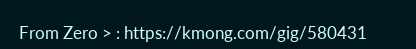From Zero > : https://kmong.com/gig/580431